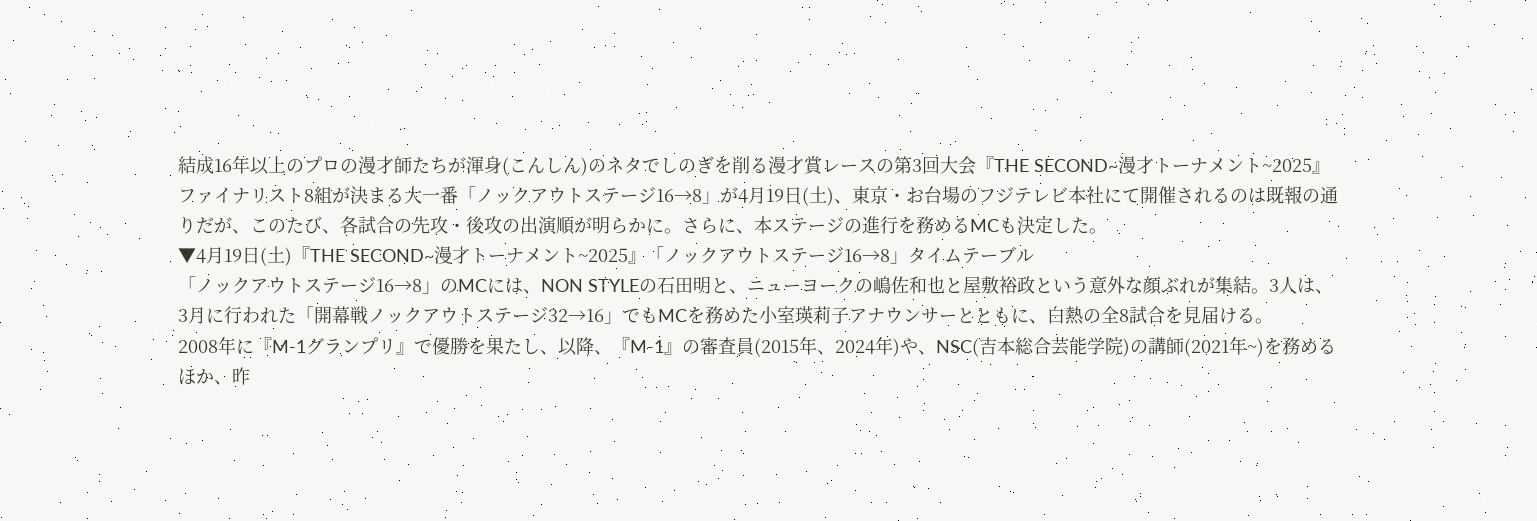結成16年以上のプロの漫才師たちが渾身(こんしん)のネタでしのぎを削る漫才賞レースの第3回大会『THE SECOND~漫才トーナメント~2025』
ファイナリスト8組が決まる大一番「ノックアウトステージ16→8」が4月19日(土)、東京・お台場のフジテレビ本社にて開催されるのは既報の通りだが、このたび、各試合の先攻・後攻の出演順が明らかに。さらに、本ステージの進行を務めるMCも決定した。
▼4月19日(土)『THE SECOND~漫才トーナメント~2025』「ノックアウトステージ16→8」タイムテーブル
「ノックアウトステージ16→8」のMCには、NON STYLEの石田明と、ニューヨークの嶋佐和也と屋敷裕政という意外な顔ぶれが集結。3人は、3月に行われた「開幕戦ノックアウトステージ32→16」でもMCを務めた小室瑛莉子アナウンサーとともに、白熱の全8試合を見届ける。
2008年に『M-1グランプリ』で優勝を果たし、以降、『M-1』の審査員(2015年、2024年)や、NSC(吉本総合芸能学院)の講師(2021年~)を務めるほか、昨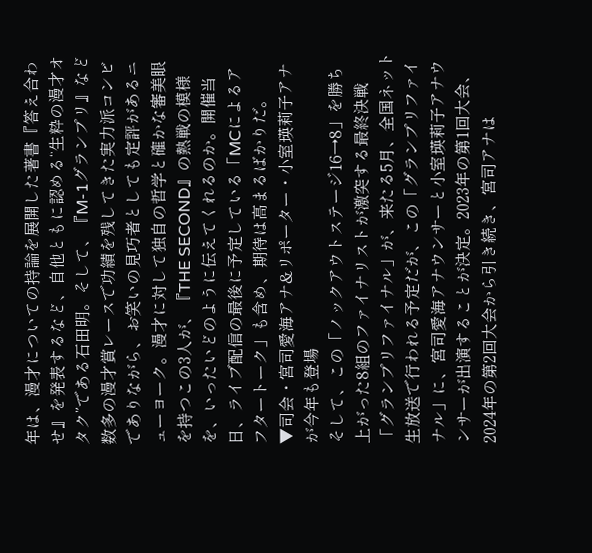年は、漫才についての持論を展開した著書『答え合わせ』を発表するなど、自他ともに認める“生粋の漫才オタク”である石田明。そして、『M-1グランプリ』など数多の漫才賞レースで功績を残してきた実力派コンビでありながら、お笑いの見巧者としても定評があるニューヨーク。漫才に対して独自の哲学と確かな審美眼を持つこの3人が、『THE SECOND』の熱戦の模様を、いったいどのように伝えてくれるのか。開催当日、ライブ配信の最後に予定している「MCによるアフタートーク」も含め、期待は高まるばかりだ。
▼司会・宮司愛海アナ&リポーター・小室瑛莉子アナが今年も登場
そして、この「ノックアウトステージ16→8」を勝ち上がった8組のファイナリストが激突する最終決戦「グランプリファイナル」が、来たる5月、全国ネット生放送で行われる予定だが、この「グランプリファイナル」に、宮司愛海アナウンサーと小室瑛莉子アナウンサーが出演することが決定。2023年の第1回大会、2024年の第2回大会から引き続き、宮司アナは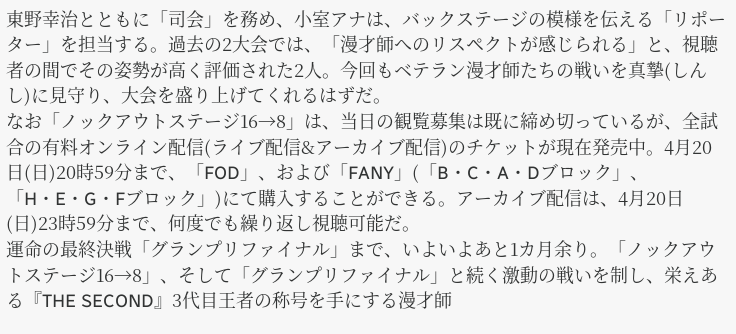東野幸治とともに「司会」を務め、小室アナは、バックステージの模様を伝える「リポーター」を担当する。過去の2大会では、「漫才師へのリスペクトが感じられる」と、視聴者の間でその姿勢が高く評価された2人。今回もベテラン漫才師たちの戦いを真摯(しんし)に見守り、大会を盛り上げてくれるはずだ。
なお「ノックアウトステージ16→8」は、当日の観覧募集は既に締め切っているが、全試合の有料オンライン配信(ライブ配信&アーカイブ配信)のチケットが現在発売中。4月20日(日)20時59分まで、「FOD」、および「FANY」(「B・C・A・Dブロック」、「H・E・G・Fブロック」)にて購入することができる。アーカイブ配信は、4月20日(日)23時59分まで、何度でも繰り返し視聴可能だ。
運命の最終決戦「グランプリファイナル」まで、いよいよあと1カ月余り。「ノックアウトステージ16→8」、そして「グランプリファイナル」と続く激動の戦いを制し、栄えある『THE SECOND』3代目王者の称号を手にする漫才師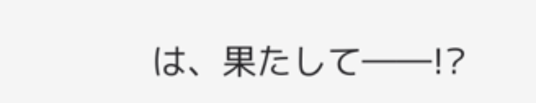は、果たして――!?